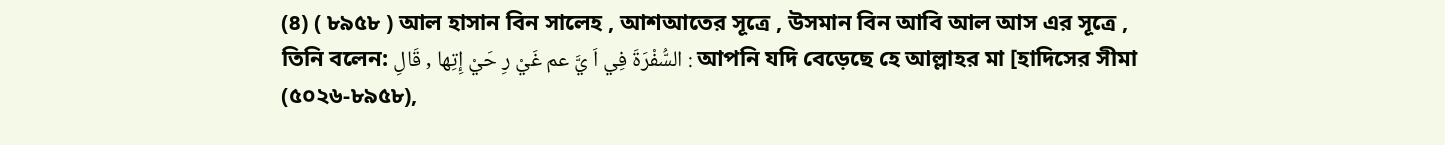(৪) ( ৮৯৫৮ ) আল হাসান বিন সালেহ , আশআতের সূত্রে , উসমান বিন আবি আল আস এর সূত্রে , তিনি বলেন: السُّفْرَةَ فِي اَ يَّ عم غَيْ رِ حَيْ إِتِها , قَالِ : আপনি যদি বেড়েছে হে আল্লাহর মা [হাদিসের সীমা (৫০২৬-৮৯৫৮),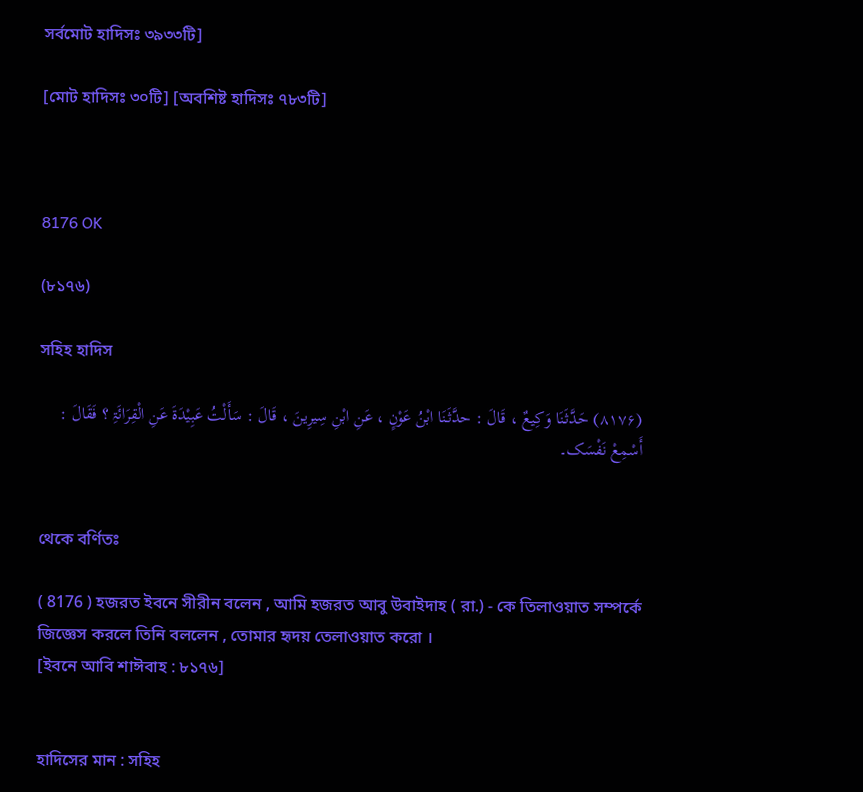সর্বমোট হাদিসঃ ৩৯৩৩টি]

[মোট হাদিসঃ ৩০টি] [অবশিষ্ট হাদিসঃ ৭৮৩টি]



8176 OK

(৮১৭৬)

সহিহ হাদিস

(۸۱۷۶) حَدَّثَنَا وَکِیعٌ ، قَالَ : حدَّثَنَا ابْنُ عَوْنٍ ، عَنِ ابْنِ سِیرِینَ ، قَالَ : سَأَلْتُ عَبِیْدَۃَ عَنِ الْقِرَائَۃِ ؟ فَقَالَ : أَسْمِعْ نَفْسَک۔


থেকে বর্ণিতঃ

( 8176 ) হজরত ইবনে সীরীন বলেন , আমি হজরত আবু উবাইদাহ ( রা.) - কে তিলাওয়াত সম্পর্কে জিজ্ঞেস করলে তিনি বললেন , তোমার হৃদয় তেলাওয়াত করো ।
[ইবনে আবি শাঈবাহ : ৮১৭৬]


হাদিসের মান : সহিহ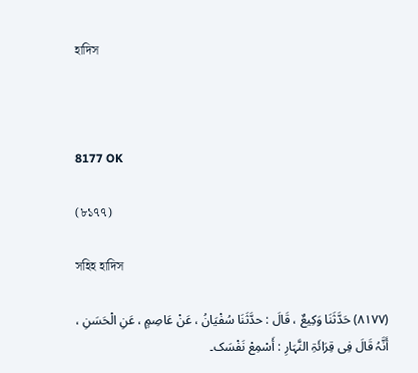হাদিস



8177 OK

(৮১৭৭)

সহিহ হাদিস

(۸۱۷۷) حَدَّثَنَا وَکِیعٌ ، قَالَ : حدَّثَنَا سُفْیَانُ ، عَنْ عَاصِمٍ ، عَنِ الْحَسَنِ ، أَنَّہُ قَالَ فِی قِرَائَۃِ النَّہَارِ : أَسْمِعْ نَفْسَک۔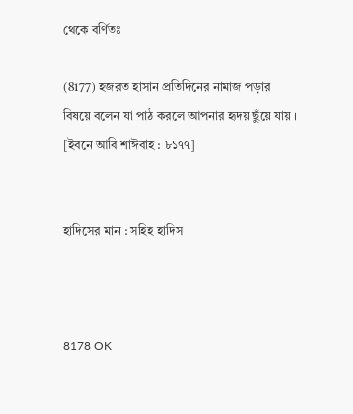থেকে বর্ণিতঃ

(8177) হজরত হাসান প্রতিদিনের নামাজ পড়ার বিষয়ে বলেন যা পাঠ করলে আপনার হৃদয় ছুঁয়ে যায় ।
[ইবনে আবি শাঈবাহ : ৮১৭৭]


হাদিসের মান : সহিহ হাদিস



8178 OK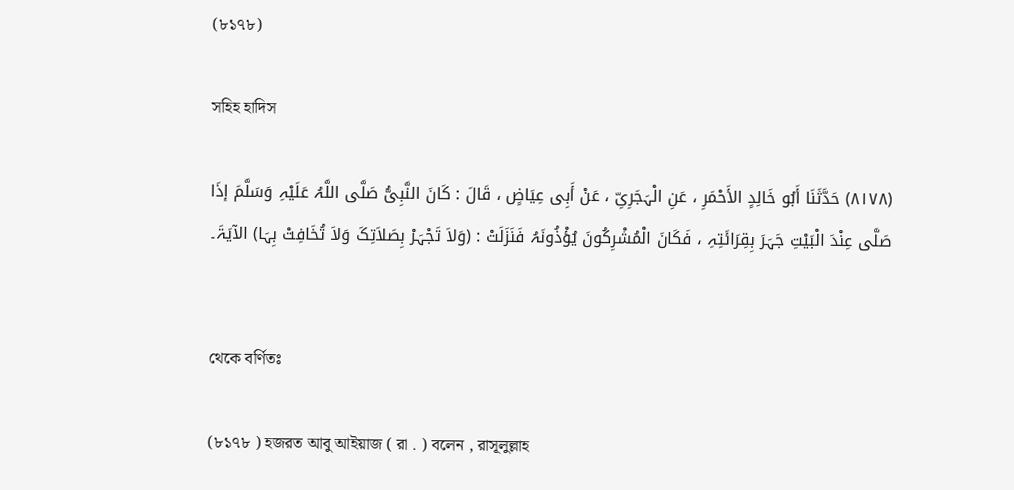(৮১৭৮)

সহিহ হাদিস

(۸۱۷۸) حَدَّثَنَا أَبُو خَالِدٍ الأَحْمَرِ ، عَنِ الْہَجَرِیِّ ، عَنْ أَبِی عِیَاضٍ ، قَالَ : کَانَ النَّبِیُّ صَلَّی اللَّہُ عَلَیْہِ وَسَلَّمَ إذَا صَلَّی عِنْدَ الْبَیْتِ جَہَرَ بِقِرَائَتِہِ ، فَکَانَ الْمُشْرِکُونَ یُؤْذُونَہُ فَنَزَلَتْ : (وَلاَ تَجْہَرْ بِصَلاَتِکَ وَلاَ تُخَافِتْ بِہَا) الآیَۃَ۔


থেকে বর্ণিতঃ

(৮১৭৮ ) হজরত আবু আইয়াজ ( রা . ) বলেন , রাসূলুল্লাহ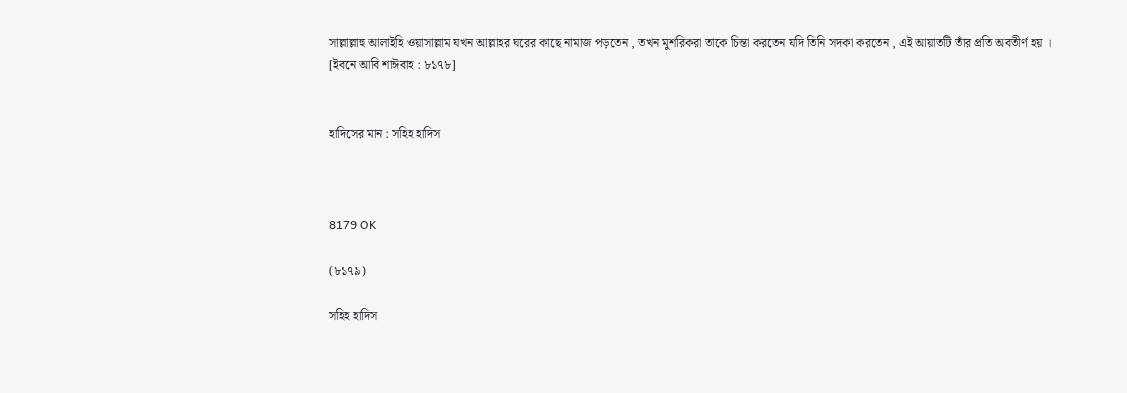সাল্লাল্লাহু আলাইহি ওয়াসাল্লাম যখন আল্লাহর ঘরের কাছে নামাজ পড়তেন , তখন মুশরিকরা তাকে চিন্তা করতেন যদি তিনি সদকা করতেন , এই আয়াতটি তাঁর প্রতি অবতীর্ণ হয় ।
[ইবনে আবি শাঈবাহ : ৮১৭৮]


হাদিসের মান : সহিহ হাদিস



8179 OK

(৮১৭৯)

সহিহ হাদিস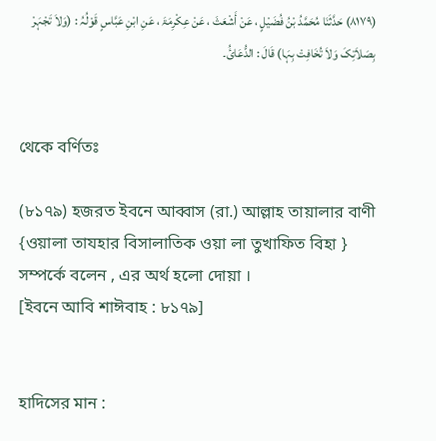(۸۱۷۹) حَدَّثَنَا مُحَمَّدُ بْنُ فُضَیْلٍ ، عَنْ أَشْعَثَ ، عَنْ عِکْرِمَۃَ ، عَنِ ابْنِ عَبَّاسٍ قَوْلُہُ : (وَلاَ تَجْہَرْ بِصَلاَتِکَ وَلاَ تُخَافِتْ بِہَا) قَالَ : الدُّعَائُ۔


থেকে বর্ণিতঃ

(৮১৭৯) হজরত ইবনে আব্বাস (রা.) আল্লাহ তায়ালার বাণী {ওয়ালা তাযহার বিসালাতিক ওয়া লা তুখাফিত বিহা } সম্পর্কে বলেন , এর অর্থ হলো দোয়া ।
[ইবনে আবি শাঈবাহ : ৮১৭৯]


হাদিসের মান :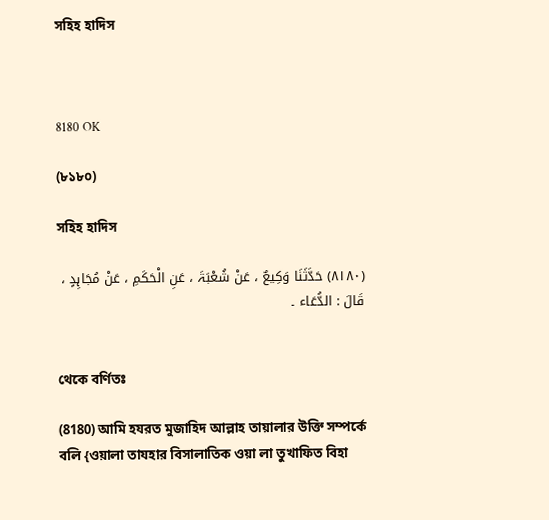সহিহ হাদিস



8180 OK

(৮১৮০)

সহিহ হাদিস

(۸۱۸۰) حَدَّثَنَا وَکِیعٌ ، عَنْ شُعْبَۃَ ، عَنِ الْحَکَمِ ، عَنْ مُجَاہِدٍ ، قَالَ : الدُّعَاء ۔


থেকে বর্ণিতঃ

(8180) আমি হযরত মুজাহিদ আল্লাহ তায়ালার উক্তি সম্পর্কে বলি {ওয়ালা তাযহার বিসালাতিক ওয়া লা তুখাফিত বিহা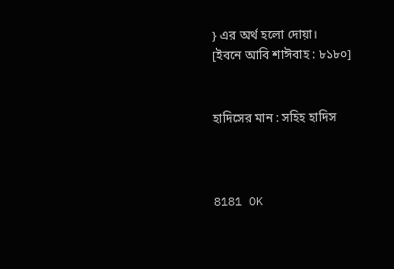} এর অর্থ হলো দোয়া।
[ইবনে আবি শাঈবাহ : ৮১৮০]


হাদিসের মান : সহিহ হাদিস



8181 OK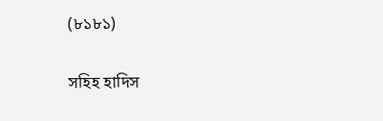(৮১৮১)

সহিহ হাদিস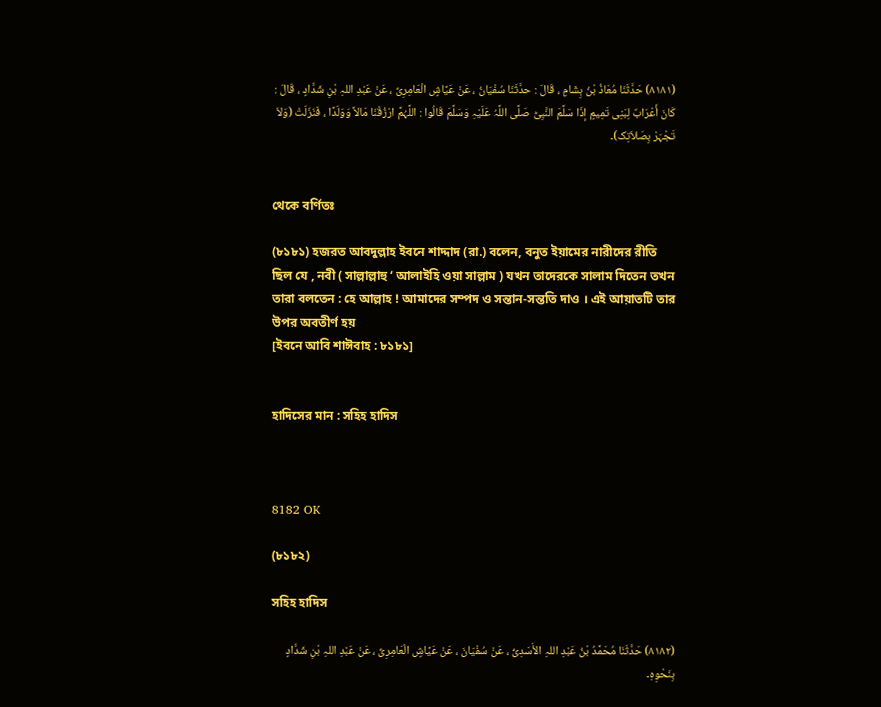(۸۱۸۱) حَدَّثَنَا مُعَاذُ بْنُ ہِشَامٍ ، قَالَ : حدَّثَنَا سُفْیَانُ ، عَنْ عَیَّاشٍ الْعَامِرِیِّ ، عَنْ عَبْدِ اللہِ بْنِ شَدَّادٍ ، قَالَ : کَانَ أَعْرَابٌ لِبَنِی تَمِیمٍ إذَا سَلَّمَ النَّبِیُّ صَلَّی اللَّہُ عَلَیْہِ وَسَلَّمَ قَالُوا : اللَّہُمَّ ارْزُقْنَا مَالاً وَوَلَدًا ، فَنَزَلَتْ (وَلاَ تَجْہَرْ بِصَلاَتِک)۔


থেকে বর্ণিতঃ

(৮১৮১) হজরত আবদুল্লাহ ইবনে শাদ্দাদ (রা.) বলেন, বনুত ইয়ামের নারীদের রীতি ছিল যে , নবী ( সাল্লাল্লাহু ‘ আলাইহি ওয়া সাল্লাম ) যখন তাদেরকে সালাম দিতেন তখন তারা বলতেন : হে আল্লাহ ! আমাদের সম্পদ ও সন্তান-সন্ততি দাও । এই আয়াতটি তার উপর অবতীর্ণ হয়
[ইবনে আবি শাঈবাহ : ৮১৮১]


হাদিসের মান : সহিহ হাদিস



8182 OK

(৮১৮২)

সহিহ হাদিস

(۸۱۸۲) حَدَّثَنَا مُحَمَّدُ بْنُ عَبْدِ اللہِ الأَسَدِیُّ ، عَنْ سُفْیَانَ ، عَنْ عَیَّاشٍ الْعَامِرِیِّ ، عَنْ عَبْدِ اللہِ بْنِ شَدَّادٍ بِنَحْوِہِ۔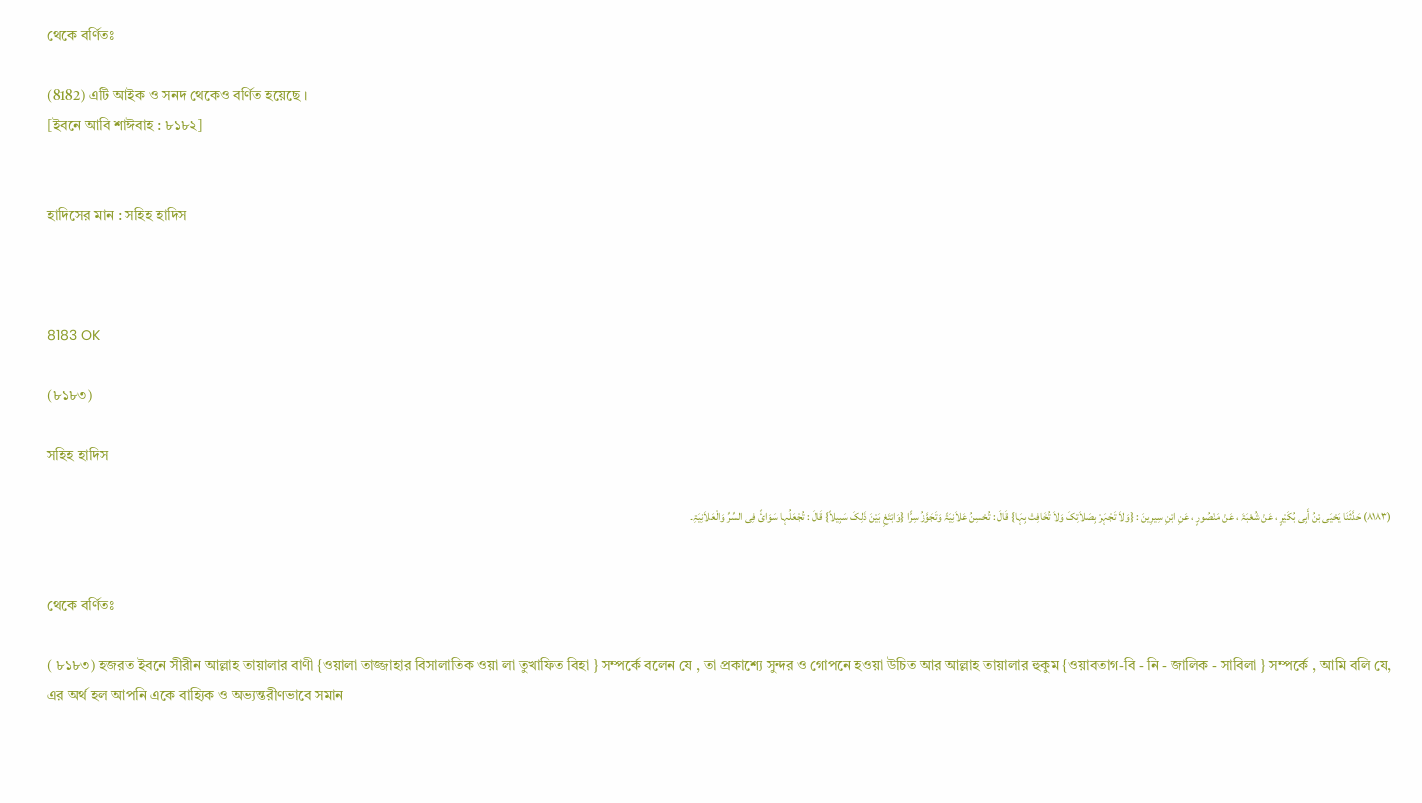থেকে বর্ণিতঃ

(8182) এটি আইক ও সনদ থেকেও বর্ণিত হয়েছে ।
[ইবনে আবি শাঈবাহ : ৮১৮২]


হাদিসের মান : সহিহ হাদিস



8183 OK

(৮১৮৩)

সহিহ হাদিস

(۸۱۸۳) حَدَّثَنَا یَحْیَی بْنُ أَبِی بُکَیْرٍ ، عَنْ شُعْبَۃَ ، عَنْ مَنْصُورٍ ، عَنِ ابْنِ سِیرِینَ : {وَلاَ تَجْہَرْ بِصَلاَتِکَ وَلاَ تُخَافِتْ بِہَا} قَالَ : تُحْسِنُ عَلاَنِیَۃً وَتَجَوَّزُ سِرًّا {وَابْتَغِ بَیْنَ ذَلِکَ سَبِیلاً} قَالَ : تُجْعَلُہا سَوَائً فِی السِّرِّ وَالْعَلاَنِیَۃِ۔


থেকে বর্ণিতঃ

( ৮১৮৩) হজরত ইবনে সীরীন আল্লাহ তায়ালার বাণী {ওয়ালা তাজ্জাহার বিসালাতিক ওয়া লা তুখাফিত বিহা } সম্পর্কে বলেন যে , তা প্রকাশ্যে সুন্দর ও গোপনে হওয়া উচিত আর আল্লাহ তায়ালার হুকুম {ওয়াবতাগ-বি - নি - জালিক - সাবিলা } সম্পর্কে , আমি বলি যে, এর অর্থ হল আপনি একে বাহ্যিক ও অভ্যন্তরীণভাবে সমান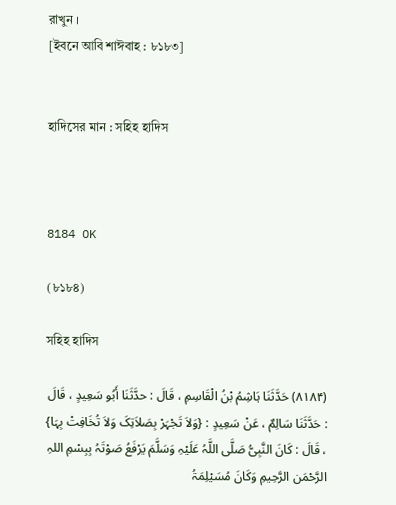রাখুন ।
[ইবনে আবি শাঈবাহ : ৮১৮৩]


হাদিসের মান : সহিহ হাদিস



8184 OK

(৮১৮৪)

সহিহ হাদিস

(۸۱۸۴) حَدَّثَنَا ہَاشِمُ بْنُ الْقَاسِمِ ، قَالَ : حدَّثَنَا أَبُو سَعِیدٍ ، قَالَ : حَدَّثَنَا سَالِمٌ ، عَنْ سَعِیدٍ : {وَلاَ تَجْہَرْ بِصَلاَتِکَ وَلاَ تُخَافِتْ بِہَا} ، قَالَ : کَانَ النَّبِیُّ صَلَّی اللَّہُ عَلَیْہِ وَسَلَّمَ یَرْفَعُ صَوْتَہُ بِبِسْمِ اللہِ الرَّحْمَن الرَّحِیمِ وَکَانَ مُسَیْلِمَۃُ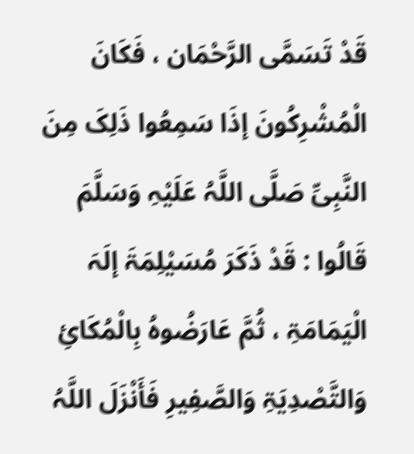قَدْ تَسَمَّی الرَّحْمَان ، فَکَانَ الْمُشْرِکُونَ إذَا سَمِعُوا ذَلِکَ مِنَ النَّبِیِّ صَلَّی اللَّہُ عَلَیْہِ وَسَلَّمَ قَالُوا : قَدْ ذَکَرَ مُسَیْلِمَۃَ إلَہَ الْیَمَامَۃِ ، ثُمَّ عَارَضُوہُ بِالْمُکَائِ وَالتَّصْدِیَۃِ وَالصَّفِیرِ فَأَنْزَلَ اللَّہُ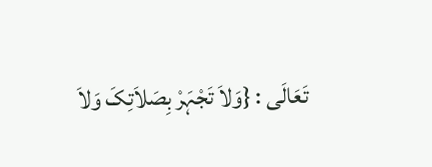تَعَالَی : {وَلاَ تَجْہَرْ بِصَلاَتِکَ وَلاَ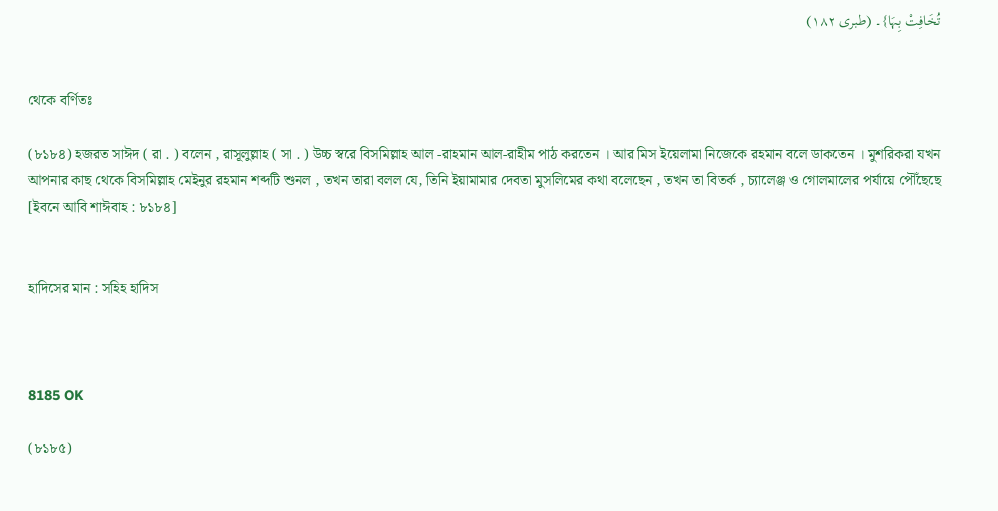تُخَافِتْ بِہَا}۔ (طبری ۱۸۲)


থেকে বর্ণিতঃ

(৮১৮৪) হজরত সাঈদ ( রা . ) বলেন , রাসূলুল্লাহ ( সা . ) উচ্চ স্বরে বিসমিল্লাহ আল -রাহমান আল-রাহীম পাঠ করতেন । আর মিস ইয়েলামা নিজেকে রহমান বলে ডাকতেন । মুশরিকরা যখন আপনার কাছ থেকে বিসমিল্লাহ মেইনুর রহমান শব্দটি শুনল , তখন তারা বলল যে, তিনি ইয়ামামার দেবতা মুসলিমের কথা বলেছেন , তখন তা বিতর্ক , চ্যালেঞ্জ ও গোলমালের পর্যায়ে পৌঁছেছে
[ইবনে আবি শাঈবাহ : ৮১৮৪]


হাদিসের মান : সহিহ হাদিস



8185 OK

(৮১৮৫)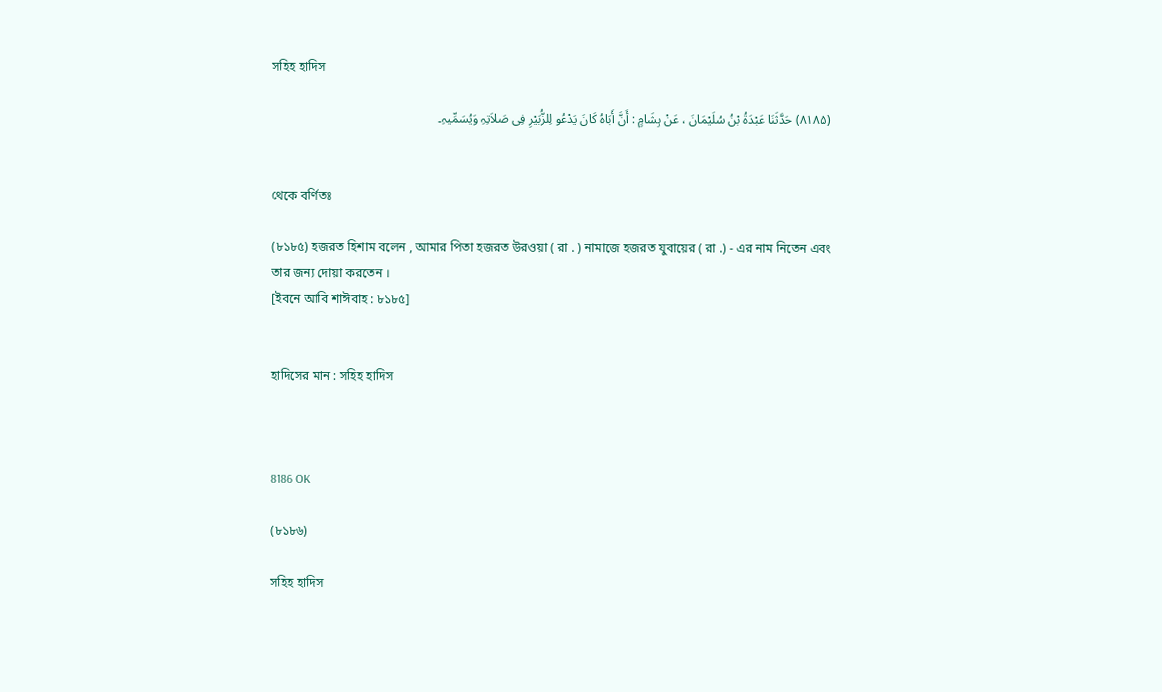সহিহ হাদিস

(۸۱۸۵) حَدَّثَنَا عَبْدَۃُ بْنُ سُلَیْمَانَ ، عَنْ ہِشَامٍ : أَنَّ أَبَاہُ کَانَ یَدْعُو لِلزُّبَیْرِ فِی صَلاَتِہِ وَیُسَمِّیہِ۔


থেকে বর্ণিতঃ

(৮১৮৫) হজরত হিশাম বলেন , আমার পিতা হজরত উরওয়া ( রা . ) নামাজে হজরত যুবায়ের ( রা .) - এর নাম নিতেন এবং তার জন্য দোয়া করতেন ।
[ইবনে আবি শাঈবাহ : ৮১৮৫]


হাদিসের মান : সহিহ হাদিস



8186 OK

(৮১৮৬)

সহিহ হাদিস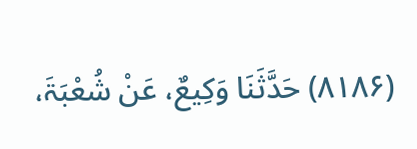(۸۱۸۶) حَدَّثَنَا وَکِیعٌ، عَنْ شُعْبَۃَ،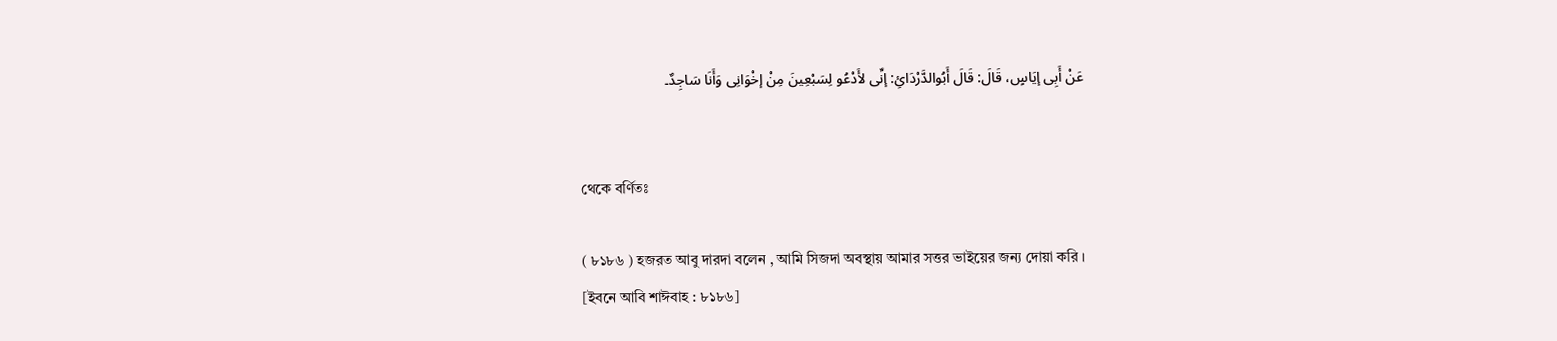عَنْ أَبِی إیَاسٍ، قَالَ: قَالَ أَبُوالدَّرْدَائِ: إنِّی لأَدْعُو لِسَبْعِینَ مِنْ إخْوَانِی وَأَنَا سَاجِدٌ۔


থেকে বর্ণিতঃ

( ৮১৮৬ ) হজরত আবু দারদা বলেন , আমি সিজদা অবস্থায় আমার সত্তর ভাইয়ের জন্য দোয়া করি ।
[ইবনে আবি শাঈবাহ : ৮১৮৬]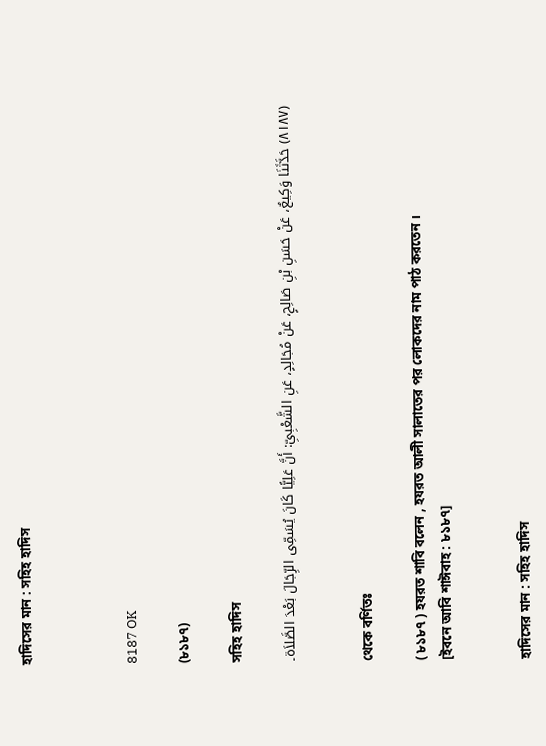হাদিসের মান : সহিহ হাদিস



8187 OK

(৮১৮৭)

সহিহ হাদিস

(۸۱۸۷) حَدَّثَنَا وَکِیعٌ، عَنْ حَسَنِ بْنِ صَالِحٍ، عَنْ مُجَالِدٍ، عَنِ الشَّعْبِیِّ: أَنَّ عَلِیًّا کَانَ یُسَمِّی الرِّجَالَ بَعْدَ الصَّلاَۃ۔


থেকে বর্ণিতঃ

( ৮১৮৭ ) হযরত শাবি বলেন , হযরত আলী সালাতের পর লোকদের নাম পাঠ করতেন ।
[ইবনে আবি শাঈবাহ : ৮১৮৭]


হাদিসের মান : সহিহ হাদিস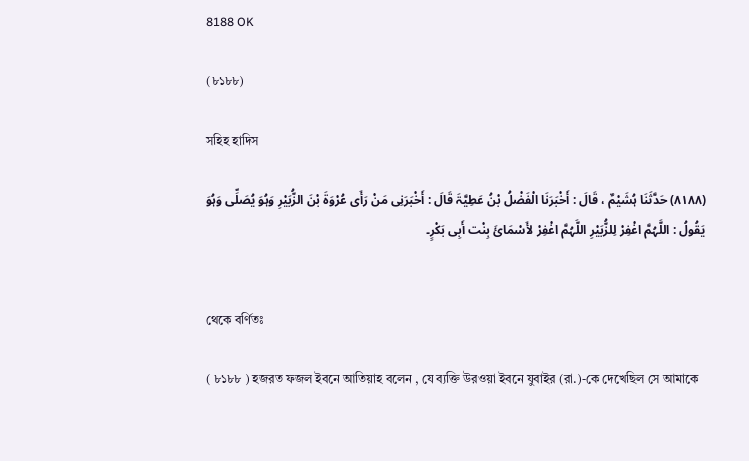8188 OK

(৮১৮৮)

সহিহ হাদিস

(۸۱۸۸) حَدَّثَنَا ہُشَیْمٌ ، قَالَ : أَخْبَرَنَا الْفَضْلُ بْنُ عَطِیَّۃَ قَالَ : أَخْبَرَنِی مَنْ رَأَی عُرْوَۃَ بْنَ الزُّبَیْرِ وَہُوَ یُصَلِّی وَہُوَ یَقُولُ : اللَّہُمَّ اغْفِرْ لِلزُّبَیْرِ اللَّہُمَّ اغْفِرْ لأَسْمَائَ بِنْت أَبِی بَکْرٍ۔


থেকে বর্ণিতঃ

( ৮১৮৮ ) হজরত ফজল ইবনে আতিয়াহ বলেন , যে ব্যক্তি উরওয়া ইবনে যুবাইর (রা.)-কে দেখেছিল সে আমাকে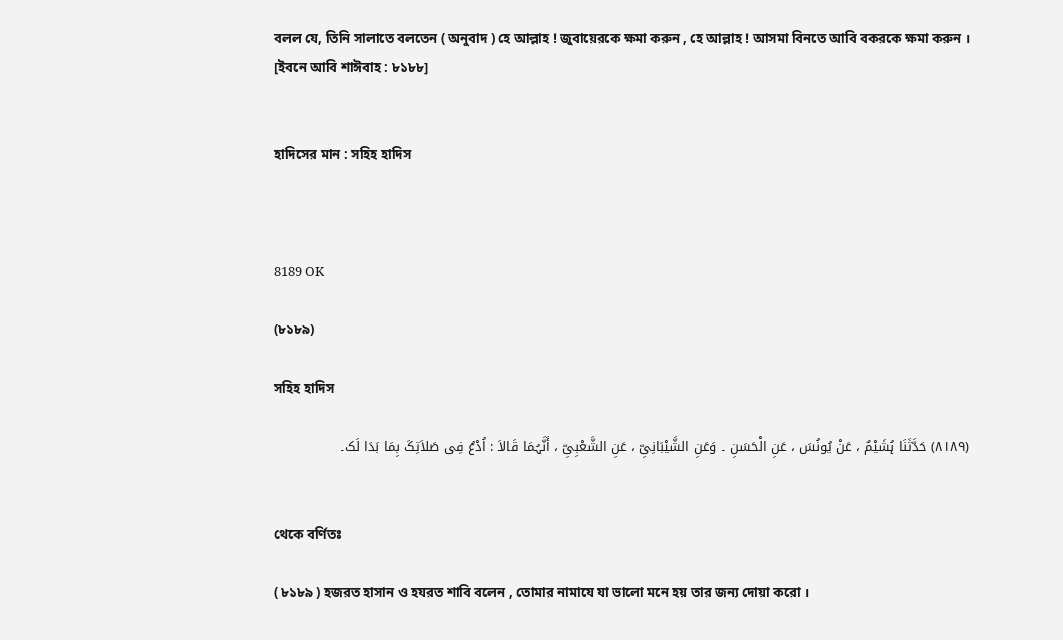বলল যে, তিনি সালাতে বলতেন ( অনুবাদ ) হে আল্লাহ ! জুবায়েরকে ক্ষমা করুন , হে আল্লাহ ! আসমা বিনতে আবি বকরকে ক্ষমা করুন ।
[ইবনে আবি শাঈবাহ : ৮১৮৮]


হাদিসের মান : সহিহ হাদিস



8189 OK

(৮১৮৯)

সহিহ হাদিস

(۸۱۸۹) حَدَّثَنَا ہُشَیْمٌ ، عَنْ یُونُسَ ، عَنِ الْحَسَنِ ۔ وَعَنِ الشَّیْبَانِیِّ ، عَنِ الشَّعْبِیِّ ، أَنَّہُمَا قَالاَ : اُدْعُ فِی صَلاَتِکَ بِمَا بَدَا لَک۔


থেকে বর্ণিতঃ

( ৮১৮৯ ) হজরত হাসান ও হযরত শাবি বলেন , তোমার নামাযে যা ভালো মনে হয় তার জন্য দোয়া করো ।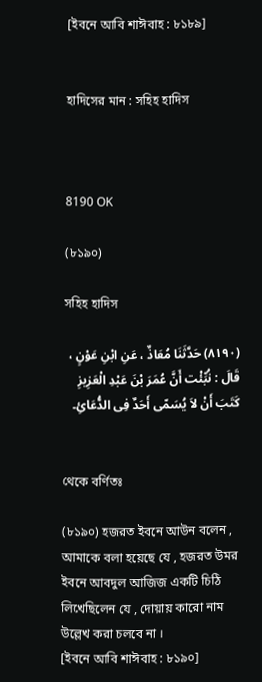[ইবনে আবি শাঈবাহ : ৮১৮৯]


হাদিসের মান : সহিহ হাদিস



8190 OK

(৮১৯০)

সহিহ হাদিস

(۸۱۹۰) حَدَّثَنَا مُعَاذٌ ، عَنِ ابْنِ عَوْنٍ ، قَالَ : نُبِّئْت أَنَّ عُمَرَ بْنَ عَبْدِ الْعَزِیزِ کَتَبَ أَنْ لاَ یُسَمّی أَحَدٌ فِی الدُّعَائِ۔


থেকে বর্ণিতঃ

(৮১৯০) হজরত ইবনে আউন বলেন , আমাকে বলা হয়েছে যে , হজরত উমর ইবনে আবদুল আজিজ একটি চিঠি লিখেছিলেন যে , দোয়ায় কারো নাম উল্লেখ করা চলবে না ।
[ইবনে আবি শাঈবাহ : ৮১৯০]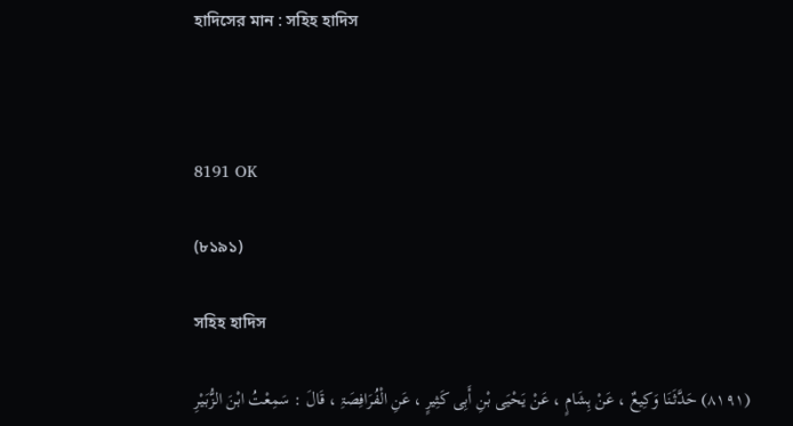হাদিসের মান : সহিহ হাদিস



8191 OK

(৮১৯১)

সহিহ হাদিস

(۸۱۹۱) حَدَّثَنَا وَکِیعٌ ، عَنْ ہِشَامٍ ، عَنْ یَحْیَی بْنِ أَبِی کَثِیرٍ ، عَنِ الْفُرَافِصَۃِ ، قَالَ : سَمِعْتُ ابْنَ الزُّبَیْرِ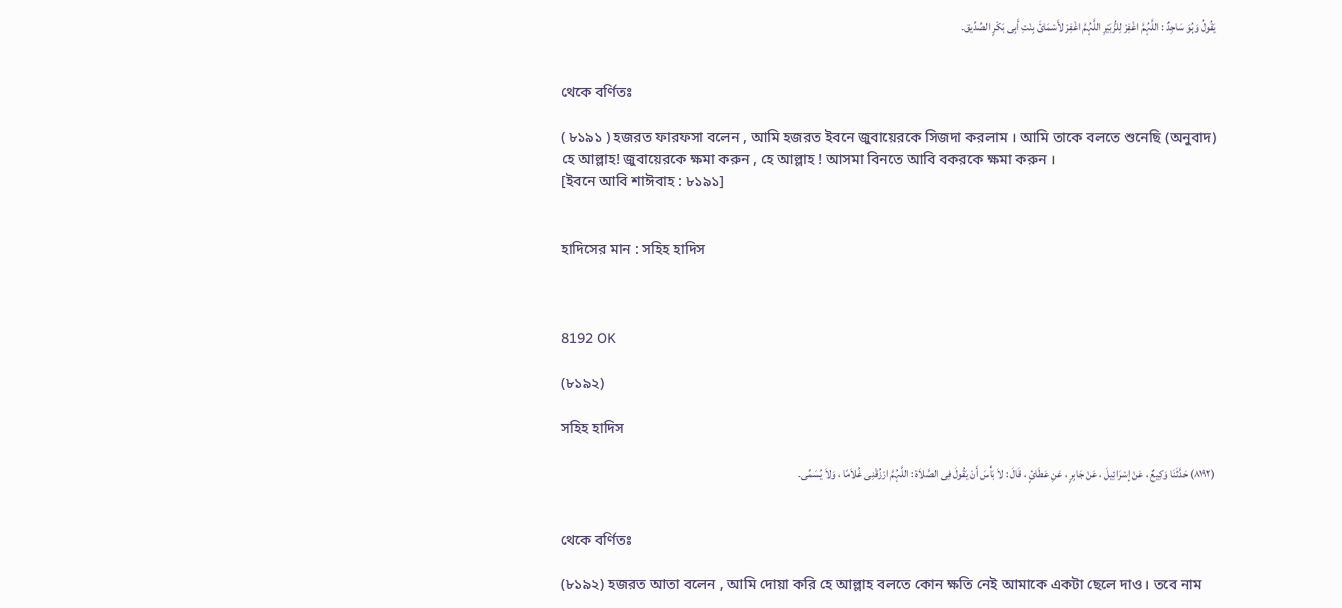یَقُولُ وَہُوَ سَاجِدٌ : اللَّہُمَّ اغْفِرْ لِلزُّبَیْرِ اللَّہُمَّ اغْفِرْ لأَسْمَائَ بِنْتِ أَبِی بَکْرٍ الصِّدِّیق۔


থেকে বর্ণিতঃ

( ৮১৯১ ) হজরত ফারফসা বলেন , আমি হজরত ইবনে জুবায়েরকে সিজদা করলাম । আমি তাকে বলতে শুনেছি (অনুবাদ) হে আল্লাহ! জুবায়েরকে ক্ষমা করুন , হে আল্লাহ ! আসমা বিনতে আবি বকরকে ক্ষমা করুন ।
[ইবনে আবি শাঈবাহ : ৮১৯১]


হাদিসের মান : সহিহ হাদিস



8192 OK

(৮১৯২)

সহিহ হাদিস

(۸۱۹۲) حَدَّثَنَا وَکِیعٌ ، عَنْ إسْرَائِیلَ ، عَنْ جَابِرٍ ، عَنِ عَطَائٍ ، قَالَ : لاَ بَأْسَ أَنْ یَقُولَ فِی الصَّلاَۃ : اللَّہُمَّ ارْزُقْنِی غُلاَمًا ، وَلاَ یُسَمِّی۔


থেকে বর্ণিতঃ

(৮১৯২) হজরত আতা বলেন , আমি দোয়া করি হে আল্লাহ বলতে কোন ক্ষতি নেই আমাকে একটা ছেলে দাও। তবে নাম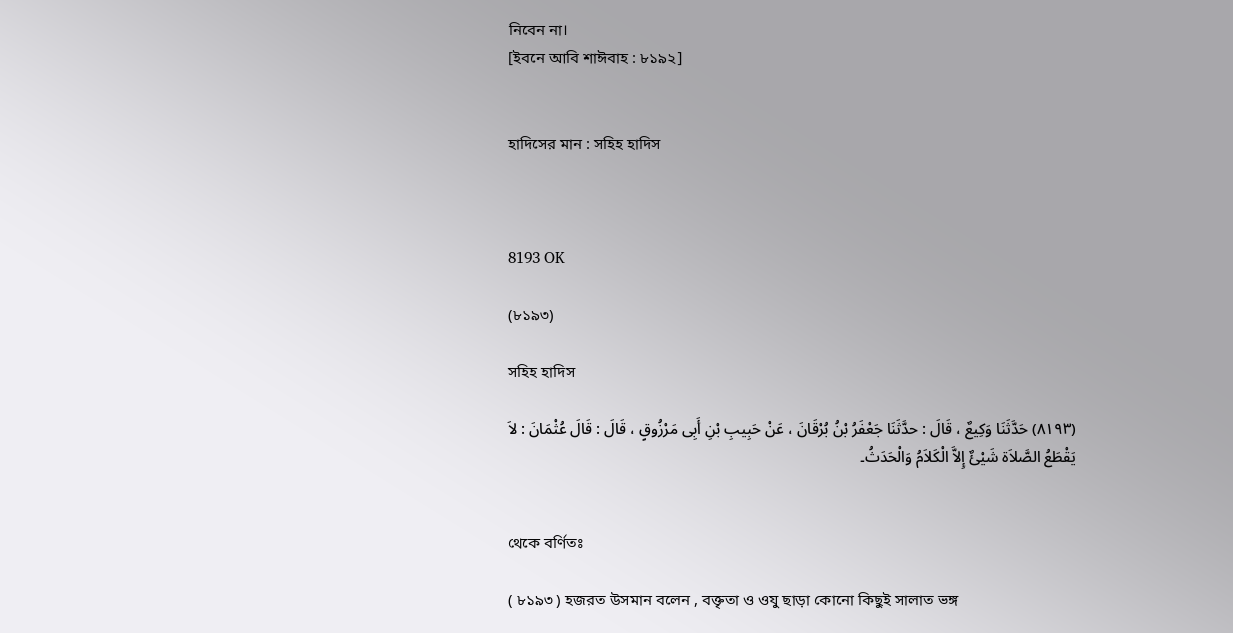নিবেন না।
[ইবনে আবি শাঈবাহ : ৮১৯২]


হাদিসের মান : সহিহ হাদিস



8193 OK

(৮১৯৩)

সহিহ হাদিস

(۸۱۹۳) حَدَّثَنَا وَکِیعٌ ، قَالَ : حدَّثَنَا جَعْفَرُ بْنُ بُرْقَانَ ، عَنْ حَبِیبِ بْنِ أَبِی مَرْزُوقٍ ، قَالَ : قَالَ عُثْمَانَ : لاَ یَقْطَعُ الصَّلاَۃ شَیْئٌ إِلاَّ الْکَلاَمُ وَالْحَدَثُ۔


থেকে বর্ণিতঃ

( ৮১৯৩ ) হজরত উসমান বলেন , বক্তৃতা ও ওযু ছাড়া কোনো কিছুই সালাত ভঙ্গ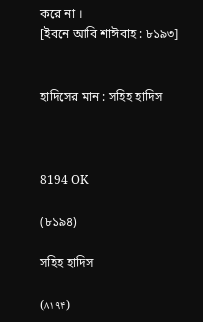করে না ।
[ইবনে আবি শাঈবাহ : ৮১৯৩]


হাদিসের মান : সহিহ হাদিস



8194 OK

(৮১৯৪)

সহিহ হাদিস

(۸۱۹۴)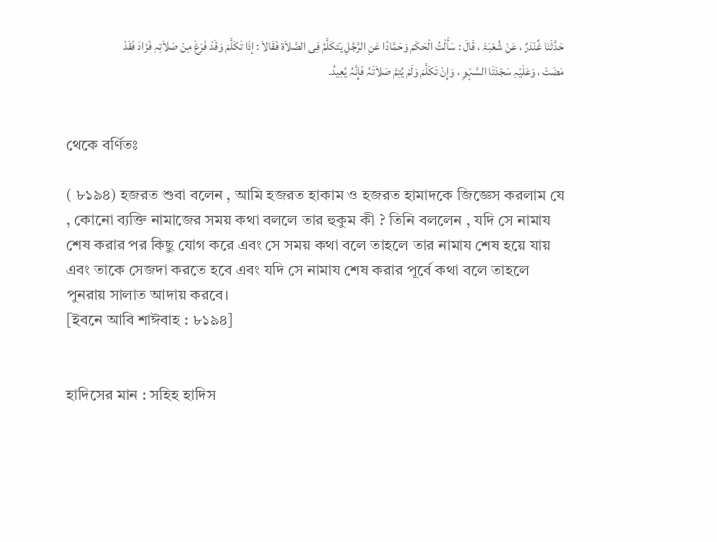حَدَّثَنَا غُنْدَرٌ ، عَنْ شُعْبَۃَ ، قَالَ : سَأَلْتُ الْحَکَمَ وَحَمَّادًا عَنِ الرَّجُلِ یَتَکَلَّمُ فِی الصَّلاَۃ فَقَالاَ : إذَا تَکَلَّمَ وَقَدْ فَرَغَ مِنْ صَلاَتِہِ فَزَادَ فَقَدْ مَضَتْ ، وَعَلَیْہِ سَجْدَتَا السَّہْوِ ، وَإِنْ تَکَلَّمَ وَلَمْ یُتِمَّ صَلاَتَہُ فَإِنَّہُ یُعِیدُ۔


থেকে বর্ণিতঃ

( ৮১৯৪) হজরত শুবা বলেন , আমি হজরত হাকাম ও হজরত হামাদকে জিজ্ঞেস করলাম যে , কোনো ব্যক্তি নামাজের সময় কথা বললে তার হুকুম কী ? তিনি বললেন , যদি সে নামায শেষ করার পর কিছু যোগ করে এবং সে সময় কথা বলে তাহলে তার নামায শেষ হয়ে যায় এবং তাকে সেজদা করতে হবে এবং যদি সে নামায শেষ করার পূর্বে কথা বলে তাহলে পুনরায় সালাত আদায় করবে।
[ইবনে আবি শাঈবাহ : ৮১৯৪]


হাদিসের মান : সহিহ হাদিস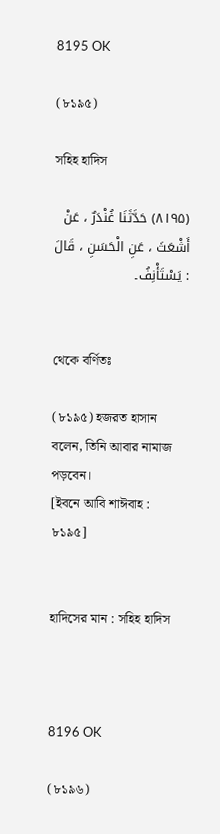8195 OK

(৮১৯৫)

সহিহ হাদিস

(۸۱۹۵) حَدَّثَنَا غُنْدَرٌ ، عَنْ أَشْعَثَ ، عَنِ الْحَسَنِ ، قَالَ : یَسْتَأْنِفُ۔


থেকে বর্ণিতঃ

(৮১৯৫) হজরত হাসান বলেন, তিনি আবার নামাজ পড়বেন।
[ইবনে আবি শাঈবাহ : ৮১৯৫]


হাদিসের মান : সহিহ হাদিস



8196 OK

(৮১৯৬)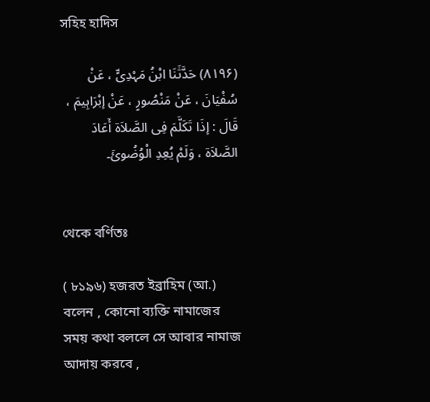সহিহ হাদিস

(۸۱۹۶) حَدَّثَنَا ابْنُ مَہْدِیٍّ ، عَنْ سُفْیَانَ ، عَنْ مَنْصُورٍ ، عَنْ إبْرَاہِیمَ ، قَالَ : إذَا تَکَلَّمَ فِی الصَّلاَۃ أَعَادَ الصَّلاَۃ ، وَلَمْ یُعِدِ الْوُضُوئَ۔


থেকে বর্ণিতঃ

( ৮১৯৬) হজরত ইব্রাহিম (আ.) বলেন , কোনো ব্যক্তি নামাজের সময় কথা বললে সে আবার নামাজ আদায় করবে ,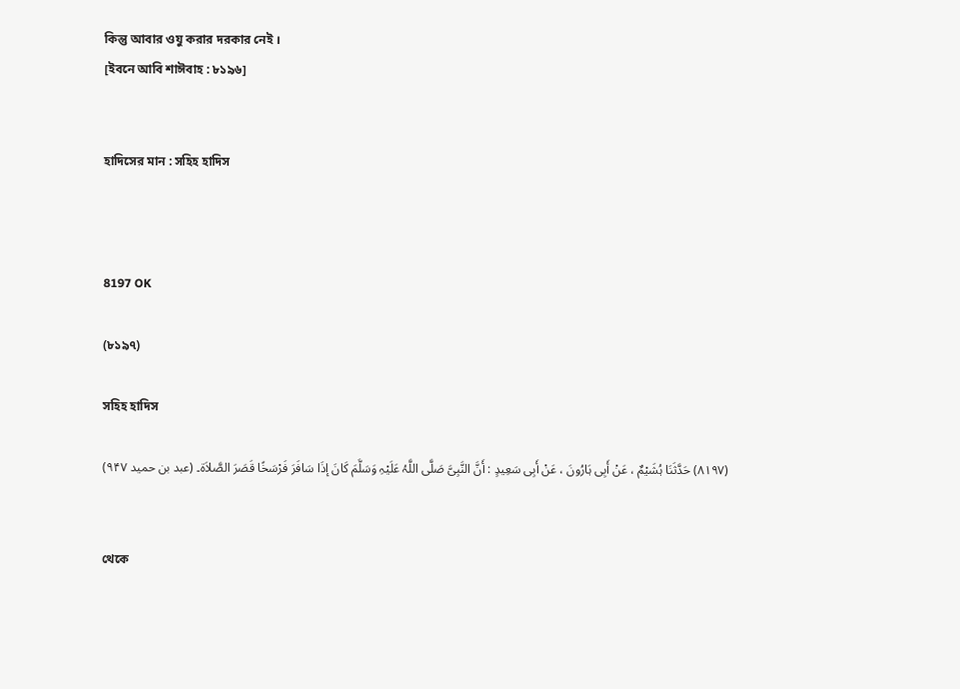কিন্তু আবার ওযু করার দরকার নেই ।
[ইবনে আবি শাঈবাহ : ৮১৯৬]


হাদিসের মান : সহিহ হাদিস



8197 OK

(৮১৯৭)

সহিহ হাদিস

(۸۱۹۷) حَدَّثَنَا ہُشَیْمٌ ، عَنْ أَبِی ہَارُونَ ، عَنْ أَبِی سَعِیدٍ : أَنَّ النَّبِیَّ صَلَّی اللَّہُ عَلَیْہِ وَسَلَّمَ کَانَ إذَا سَافَرَ فَرْسَخًا قَصَرَ الصَّلاَۃ۔ (عبد بن حمید ۹۴۷)


থেকে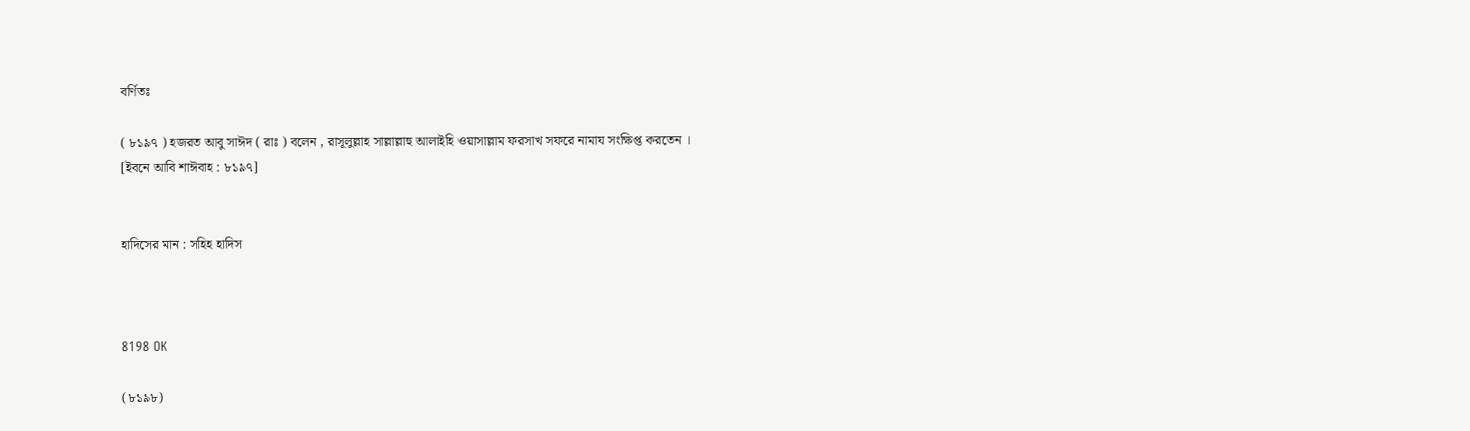বর্ণিতঃ

( ৮১৯৭ ) হজরত আবু সাঈদ ( রাঃ ) বলেন , রাসূলুল্লাহ সাল্লাল্লাহু আলাইহি ওয়াসাল্লাম ফরসাখ সফরে নামায সংক্ষিপ্ত করতেন ।
[ইবনে আবি শাঈবাহ : ৮১৯৭]


হাদিসের মান : সহিহ হাদিস



8198 OK

(৮১৯৮)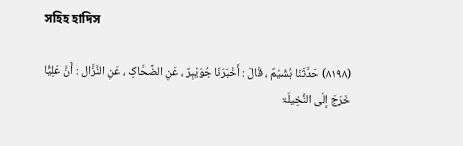সহিহ হাদিস

(۸۱۹۸) حَدَّثَنَا ہُشَیْمٌ ، قَالَ : أَخْبَرَنَا جُوَیْبِرٌ ، عَنِ الضَّحَّاکِ ، عَنِ النَّزَّال : أَنَّ عَلِیًّا خَرَجَ إلَی النُّخِیلَۃ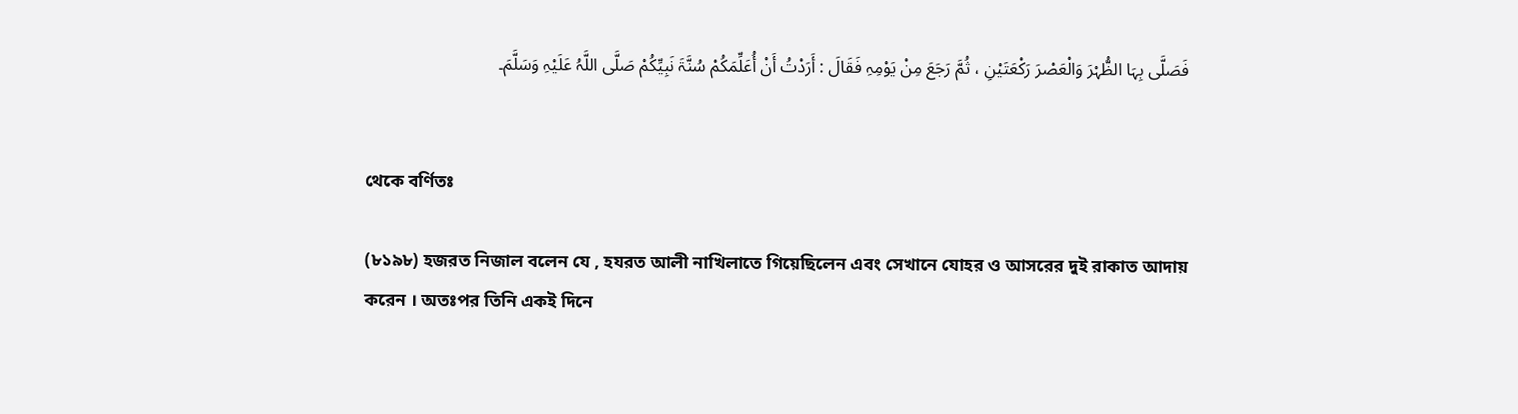فَصَلَّی بِہَا الظُّہْرَ وَالْعَصْرَ رَکْعَتَیْنِ ، ثُمَّ رَجَعَ مِنْ یَوْمِہِ فَقَالَ : أَرَدْتُ أَنْ أُعَلِّمَکُمْ سُنَّۃَ نَبِیِّکُمْ صَلَّی اللَّہُ عَلَیْہِ وَسَلَّمَ۔


থেকে বর্ণিতঃ

(৮১৯৮) হজরত নিজাল বলেন যে , হযরত আলী নাখিলাতে গিয়েছিলেন এবং সেখানে যোহর ও আসরের দুই রাকাত আদায় করেন । অতঃপর তিনি একই দিনে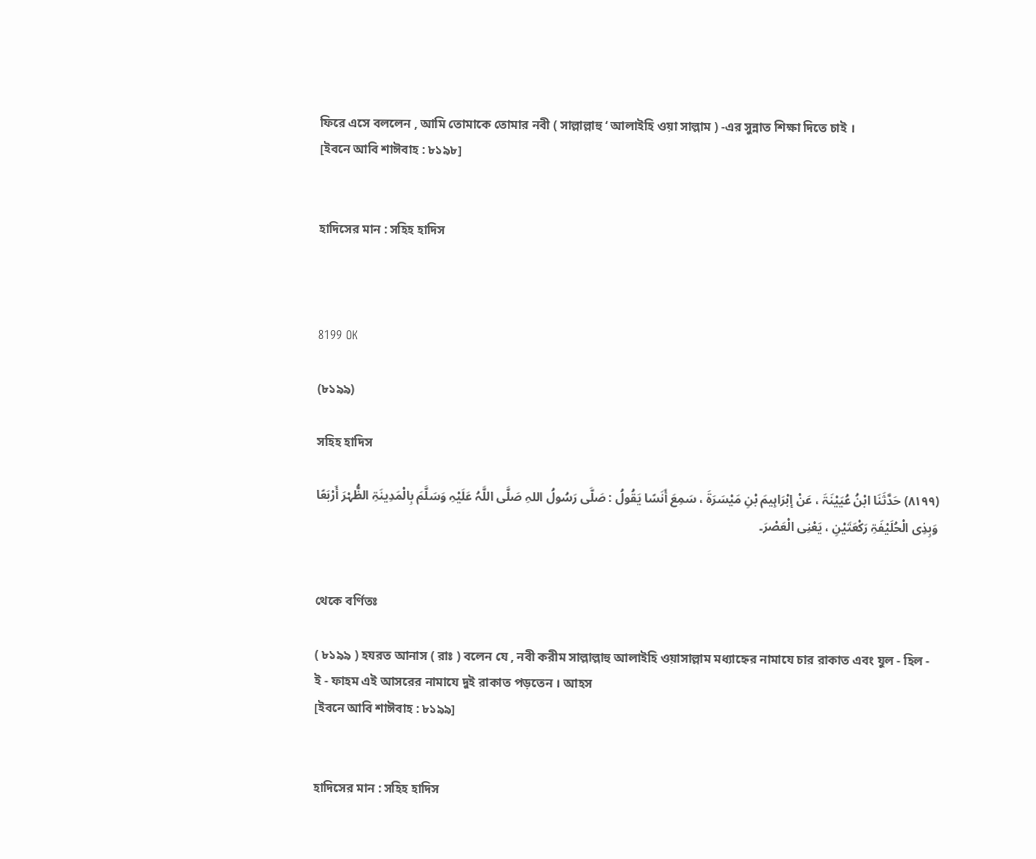ফিরে এসে বললেন , আমি তোমাকে তোমার নবী ( সাল্লাল্লাহু ‘ আলাইহি ওয়া সাল্লাম ) -এর সুন্নাত শিক্ষা দিতে চাই ।
[ইবনে আবি শাঈবাহ : ৮১৯৮]


হাদিসের মান : সহিহ হাদিস



8199 OK

(৮১৯৯)

সহিহ হাদিস

(۸۱۹۹) حَدَّثَنَا ابْنُ عُیَیْنَۃَ ، عَنْ إبْرَاہِیمَ بْنِ مَیْسَرَۃَ ، سَمِعَ أَنَسًا یَقُولُ : صَلَّی رَسُولُ اللہِ صَلَّی اللَّہُ عَلَیْہِ وَسَلَّمَ بِالْمَدِینَۃِ الظُّہْرَ أَرْبَعًا وَبِذِی الْحُلَیْفَۃِ رَکْعَتَیْنِ ، یَعْنِی الْعَصْرَ۔


থেকে বর্ণিতঃ

( ৮১৯৯ ) হযরত আনাস ( রাঃ ) বলেন যে , নবী করীম সাল্লাল্লাহু আলাইহি ওয়াসাল্লাম মধ্যাহ্নের নামাযে চার রাকাত এবং যুল - হিল - ই - ফাহম এই আসরের নামাযে দুই রাকাত পড়তেন । আহস
[ইবনে আবি শাঈবাহ : ৮১৯৯]


হাদিসের মান : সহিহ হাদিস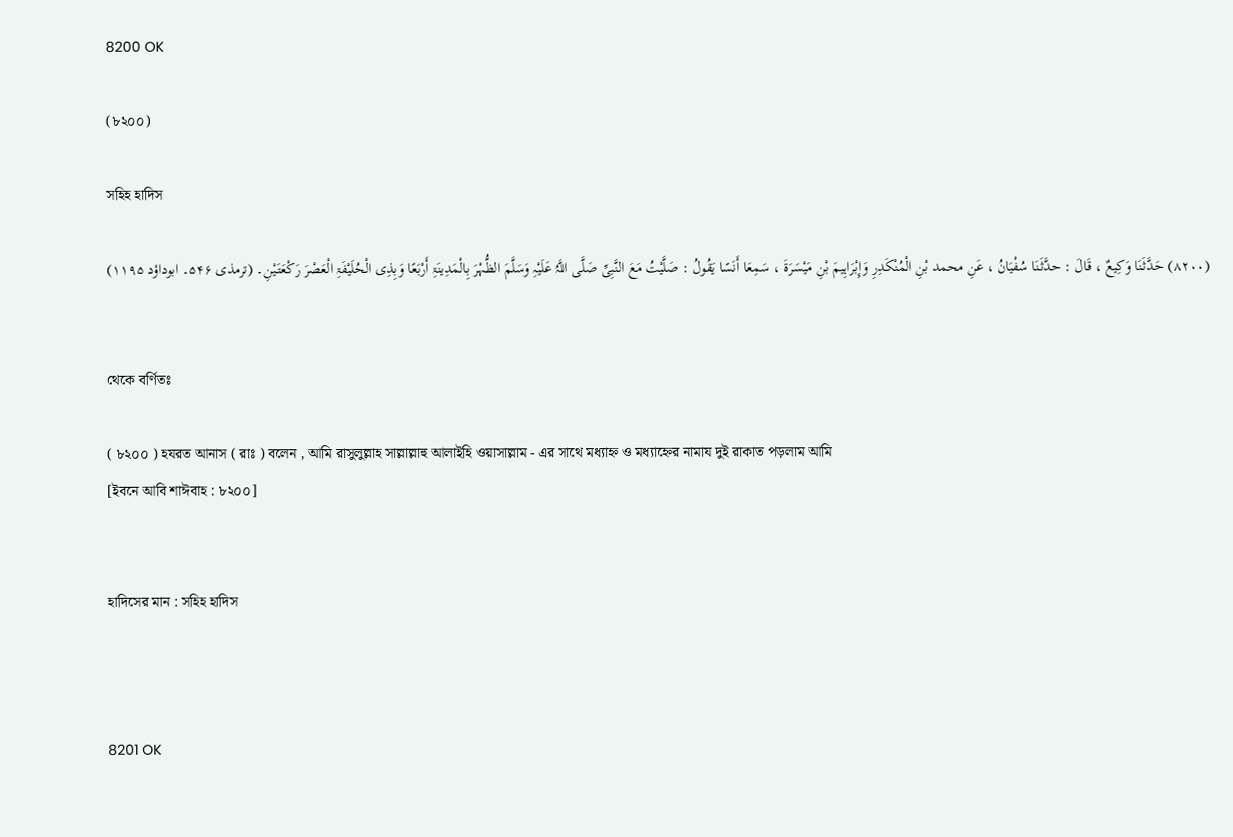8200 OK

(৮২০০)

সহিহ হাদিস

(۸۲۰۰) حَدَّثَنَا وَکِیعٌ ، قَالَ : حدَّثَنَا سُفْیَانُ ، عَنِ محمد بْنِ الْمُنْکَدِرِ وَإِبْرَاہِیمَ بْنِ مَیْسَرَۃَ ، سَمِعَا أَنَسًا یَقُولُ : صَلَّیْتُ مَعَ النَّبِیِّ صَلَّی اللَّہُ عَلَیْہِ وَسَلَّمَ الظُّہْرَ بِالْمَدِینَۃِ أَرْبَعًا وَبِذِی الْحُلَیْفَۃِ الْعَصْرَ رَکْعَتَیْنِ۔ (ترمذی ۵۴۶۔ ابوداؤد ۱۱۹۵)


থেকে বর্ণিতঃ

( ৮২০০ ) হযরত আনাস ( রাঃ ) বলেন , আমি রাসুলুল্লাহ সাল্লাল্লাহু আলাইহি ওয়াসাল্লাম - এর সাথে মধ্যাহ্ন ও মধ্যাহ্নের নামায দুই রাকাত পড়লাম আমি
[ইবনে আবি শাঈবাহ : ৮২০০]


হাদিসের মান : সহিহ হাদিস



8201 OK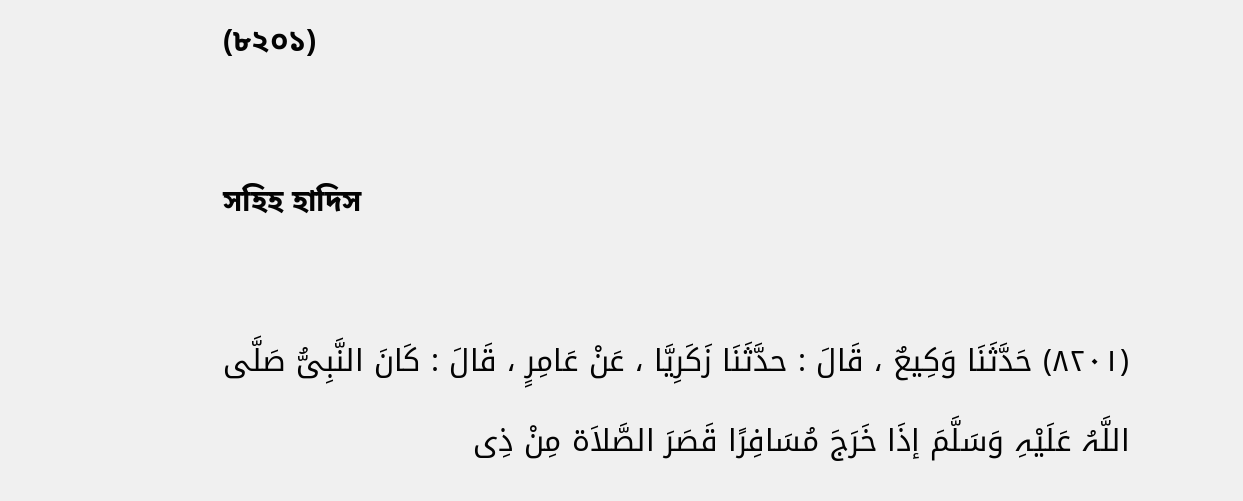(৮২০১)

সহিহ হাদিস

(۸۲۰۱) حَدَّثَنَا وَکِیعٌ ، قَالَ : حدَّثَنَا زَکَرِیَّا ، عَنْ عَامِرٍ ، قَالَ : کَانَ النَّبِیُّ صَلَّی اللَّہُ عَلَیْہِ وَسَلَّمَ إذَا خَرَجَ مُسَافِرًا قَصَرَ الصَّلاَۃ مِنْ ذِی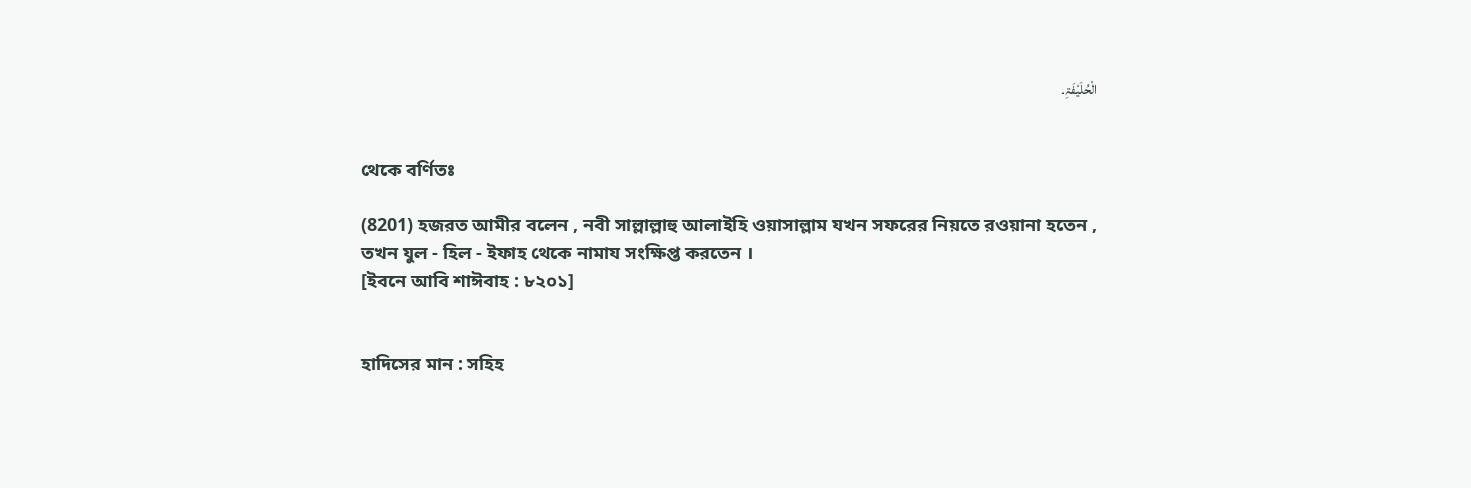الْحُلَیْفَۃِ۔


থেকে বর্ণিতঃ

(8201) হজরত আমীর বলেন , নবী সাল্লাল্লাহু আলাইহি ওয়াসাল্লাম যখন সফরের নিয়তে রওয়ানা হতেন , তখন যুল - হিল - ইফাহ থেকে নামায সংক্ষিপ্ত করতেন ।
[ইবনে আবি শাঈবাহ : ৮২০১]


হাদিসের মান : সহিহ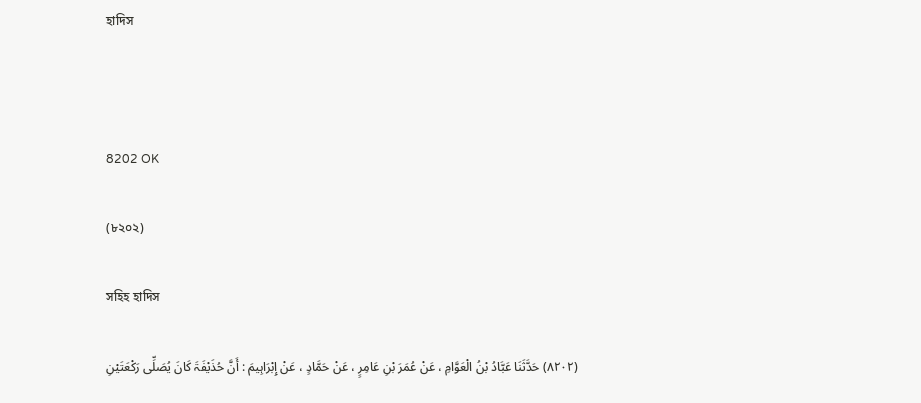হাদিস



8202 OK

(৮২০২)

সহিহ হাদিস

(۸۲۰۲) حَدَّثَنَا عَبَّادُ بْنُ الْعَوَّامِ ، عَنْ عُمَرَ بْنِ عَامِرٍ ، عَنْ حَمَّادٍ ، عَنْ إِبْرَاہِیمَ : أَنَّ حُذَیْفَۃَ کَانَ یُصَلِّی رَکْعَتَیْنِ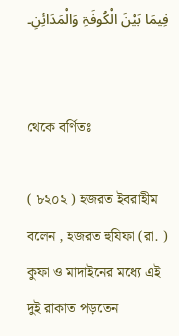فِیمَا بَیْنَ الْکُوفَۃِ وَالْمَدَائِنِ۔


থেকে বর্ণিতঃ

( ৮২০২ ) হজরত ইবরাহীম বলেন , হজরত হুযিফা (রা. ) কুফা ও মাদাইনের মধ্যে এই দুই রাকাত পড়তেন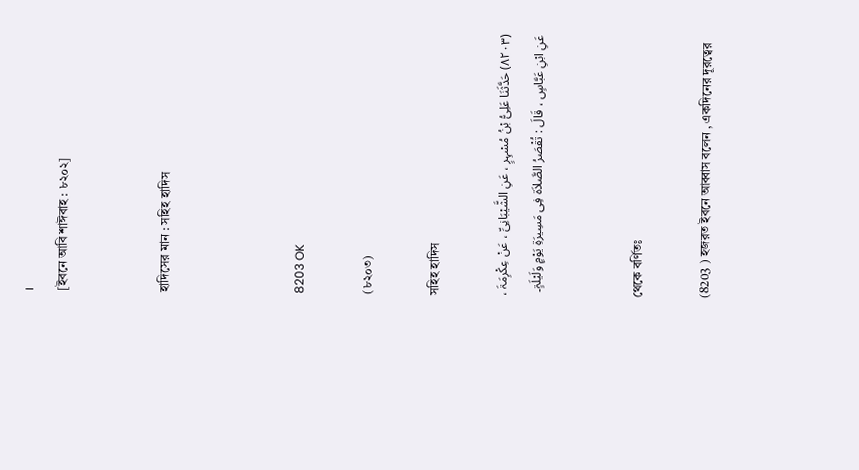।
[ইবনে আবি শাঈবাহ : ৮২০২]


হাদিসের মান : সহিহ হাদিস



8203 OK

(৮২০৩)

সহিহ হাদিস

(۸۲۰۳) حَدَّثَنَا عَلِیُّ بْنُ مُسْہِرٍ ، عَنِ الشَّیْبَانِیِّ ، عَنْ عِکْرِمَۃَ ، عَنِ ابْنِ عَبَّاسٍ ، قَالَ : تُقْصَرُ الصَّلاَۃ فِی مَسِیرَۃِ یَوْمٍ وَلَیْلَۃٍ۔


থেকে বর্ণিতঃ

(8203 ) হজরত ইবনে আব্বাস বলেন , একদিনের দূরত্বের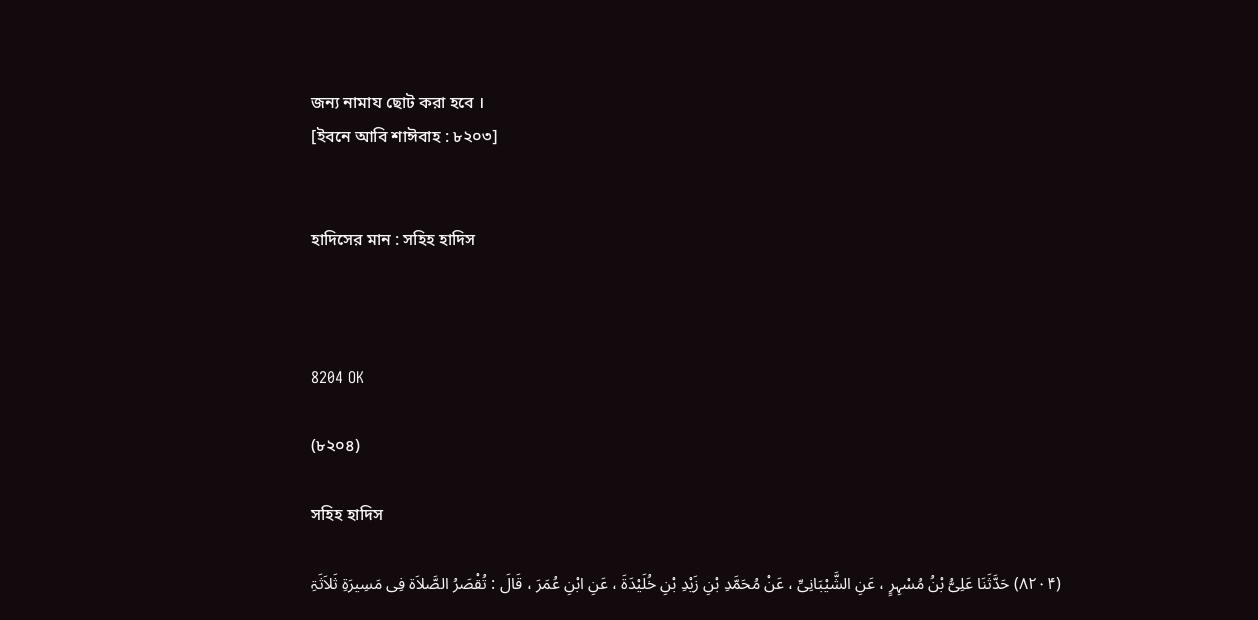জন্য নামায ছোট করা হবে ।
[ইবনে আবি শাঈবাহ : ৮২০৩]


হাদিসের মান : সহিহ হাদিস



8204 OK

(৮২০৪)

সহিহ হাদিস

(۸۲۰۴) حَدَّثَنَا عَلِیُّ بْنُ مُسْہِرٍ ، عَنِ الشَّیْبَانِیِّ ، عَنْ مُحَمَّدِ بْنِ زَیْدِ بْنِ خُلَیْدَۃَ ، عَنِ ابْنِ عُمَرَ ، قَالَ : تُقْصَرُ الصَّلاَۃ فِی مَسِیرَۃِ ثَلاَثَۃِ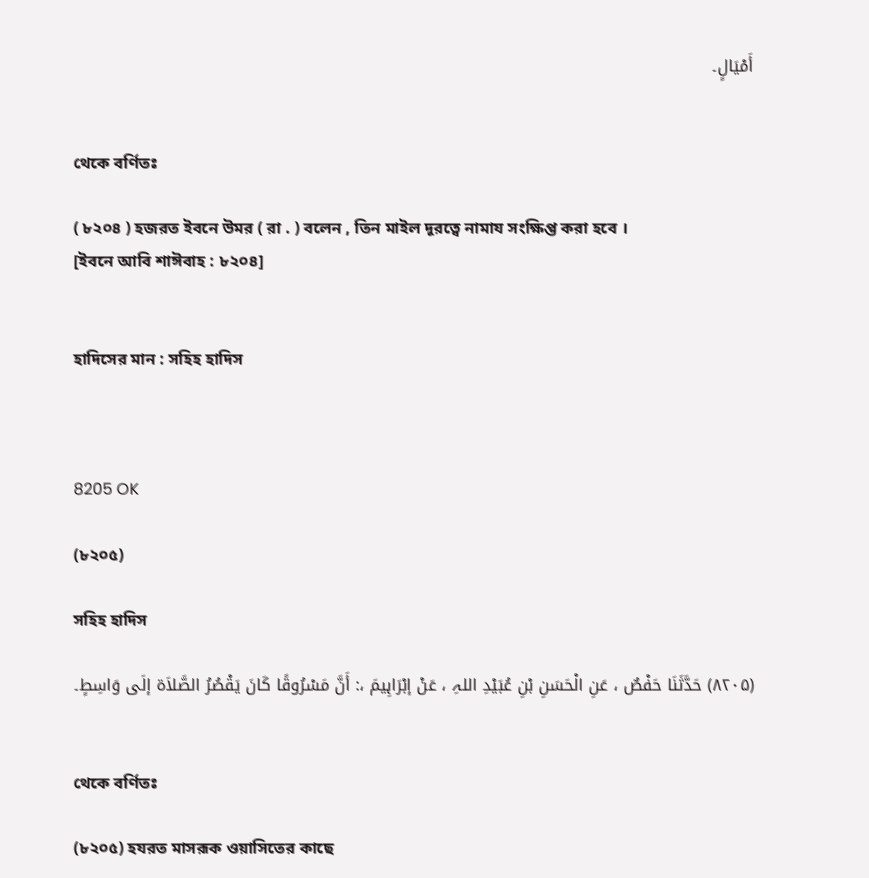أَمْیَالٍ۔


থেকে বর্ণিতঃ

( ৮২০৪ ) হজরত ইবনে উমর ( রা . ) বলেন , তিন মাইল দূরত্বে নামায সংক্ষিপ্ত করা হবে ।
[ইবনে আবি শাঈবাহ : ৮২০৪]


হাদিসের মান : সহিহ হাদিস



8205 OK

(৮২০৫)

সহিহ হাদিস

(۸۲۰۵) حَدَّثَنَا حَفْصٌ ، عَنِ الْحَسَنِ بْنِ عُبَیْدِ اللہِ ، عَنْ إبْرَاہِیمَ ،: أَنَّ مَسْرُوقًا کَانَ یَقْصُرُ الصَّلاَۃ إلَی وَاسِطٍ۔


থেকে বর্ণিতঃ

(৮২০৫) হযরত মাসরূক ওয়াসিতের কাছে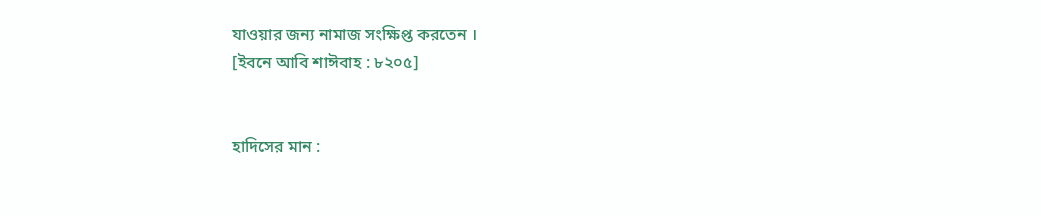যাওয়ার জন্য নামাজ সংক্ষিপ্ত করতেন ।
[ইবনে আবি শাঈবাহ : ৮২০৫]


হাদিসের মান :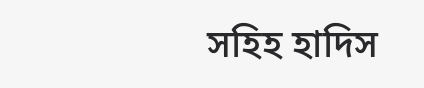সহিহ হাদিস